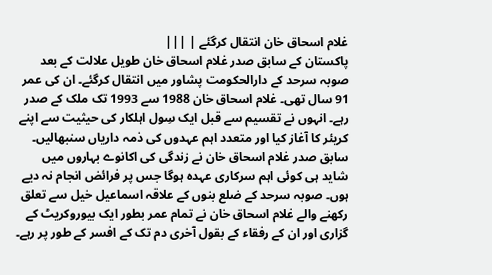غلام اسحاق خان انتقال کرگئے | |||
پاکستان کے سابق صدر غلام اسحاق خان طویل علالت کے بعد صوبہ سرحد کے دارالحکومت پشاور میں انتقال کرگئے۔ ان کی عمر 91 سال تھی۔ غلام اسحاق خان 1988 سے 1993 تک ملک کے صدر رہے۔ انہوں نے تقسیم سے قبل ایک سِول اہلکار کی حیثیت سے اپنے کریئر کا آغاز کیا اور متعدد اہم عہدوں کی ذمہ داریاں سنبھالیں۔ سابق صدر غلام اسحاق خان نے زندگی کی اکانوے بہاروں میں شاید ہی کوئی اہم سرکاری عہدہ ہوگا جس پر فرائض انجام نہ دیے ہوں۔ صوبہ سرحد کے ضلع بنوں کے علاقہ اسماعیل خیل سے تعلق رکھنے والے غلام اسحاق خان نے تمام عمر بطور ایک بیوروکریٹ کے گزاری اور ان کے رفقاء کے بقول آخری دم تک کے افسر کے طور پر رہے۔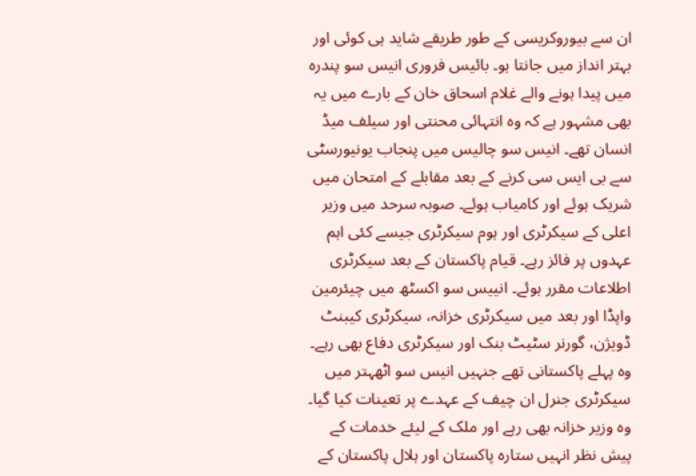ان سے بیوروکریسی کے طور طریقے شاید ہی کوئی اور بہتر انداز میں جانتا ہو۔ بائیس فروری انیس سو پندرہ میں پیدا ہونے والے غلام اسحاق خان کے بارے میں یہ بھی مشہور ہے کہ وہ انتہائی محنتی اور سیلف میڈ انسان تھے۔ انیس سو چالیس میں پنجاب یونیورسٹی سے بی ایس سی کرنے کے بعد مقابلے کے امتحان میں شریک ہوئے اور کامیاب ہوئے۔ صوبہ سرحد میں وزیر اعلی کے سیکرٹری اور ہوم سیکرٹری جیسے کئی اہم عہدوں پر فائز رہے۔ قیام پاکستان کے بعد سیکرٹری اطلاعات مقرر ہوئے۔ انییس سو اکسٹھ میں چیئرمین واپڈا اور بعد میں سیکرٹری خزانہ، سیکرٹری کیبنٹ ڈویژن، گورنر سٹیٹ بنک اور سیکرٹری دفاع بھی رہے۔ وہ پہلے پاکستانی تھے جنہیں انیس سو اٹھہتر میں سیکرٹری جنرل ان چیف کے عہدے پر تعینات کیا گیا۔ وہ وزیر خزانہ بھی رہے اور ملک کے لیئے خدمات کے پیش نظر انہیں ستارہ پاکستان اور ہلال پاکستان کے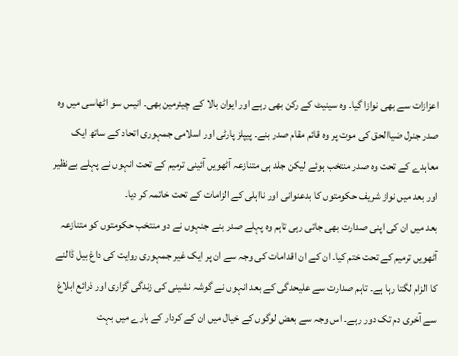اعزازات سے بھی نوازا گیا۔ وہ سینیٹ کے رکن بھی رہے اور ایوان بالا کے چیئرمین بھی۔ انیس سو اٹھاسی میں وہ صدر جنرل ضیاالحق کی موت پر وہ قائم مقام صدر بنے۔ پیپلز پارٹی اور اسلامی جمہوری اتحاد کے ساتھ ایک معاہدے کے تحت وہ صدر منتخب ہوئے لیکن جلد ہی متنازعہ آٹھویں آئینی ترمیم کے تحت انہوں نے پہلے بےنظیر اور بعد میں نواز شریف حکومتوں کا بدعنوانی اور نااہلی کے الزامات کے تحت خاتمہ کر دیا۔
بعد میں ان کی اپنی صدارت بھی جاتی رہی تاہم وہ پہلے صدر بنے جنہوں نے دو منتخب حکومتوں کو متنازعہ آٹھویں ترمیم کے تحت ختم کیا۔ ان کے ان اقدامات کی وجہ سے ان پر ایک غیر جمہوری روایت کی داغ بیل ڈالنے کا الزام لگتا رہا ہے۔ تاہم صدارت سے علیحدگی کے بعد انہوں نے گوشہ نشینی کی زندگی گزاری اور ذرائع ابلاغ سے آخری دم تک دور رہے۔ اس وجہ سے بعض لوگوں کے خیال میں ان کے کردار کے بارے میں بہت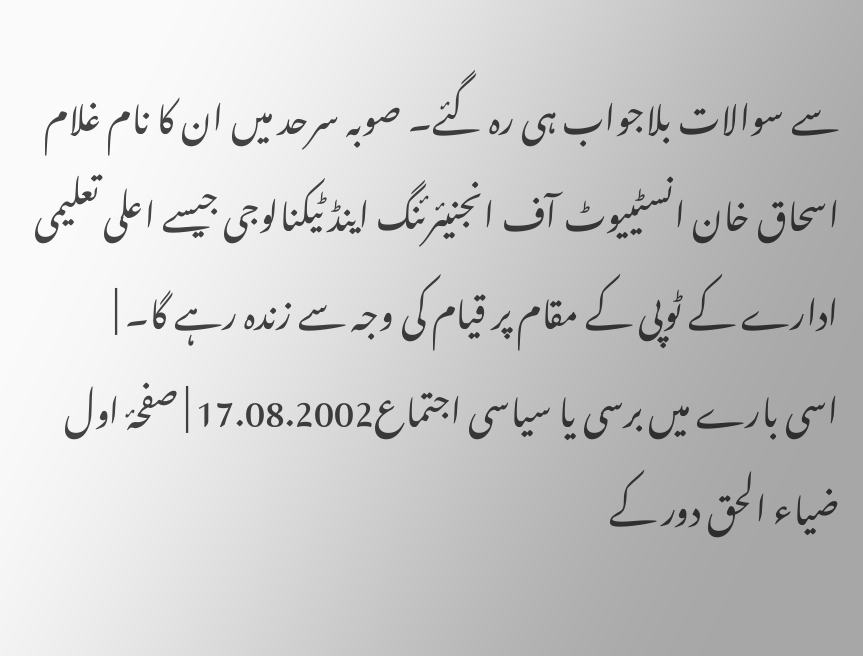سے سوالات بلاجواب ہی رہ گئے۔ صوبہ سرحد میں ان کا نام غلام اسحاق خان انسٹییوٹ آف انجنیئرئنگ اینڈ ٹیکنالوجی جیسے اعلی تعلیمی ادارے کے ٹوپی کے مقام پر قیام کی وجہ سے زندہ رہے گا۔ |
اسی بارے میں برسی یا سیاسی اجتماع17.08.2002 | صفحۂ اول ضیاء الحق دور کے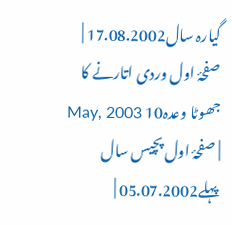گیارہ سال17.08.2002 | صفحۂ اول وردی اتارنے کا جھوٹا وعدہ10 May, 2003 | صفحۂ اول پچیس سال پہلے05.07.2002 |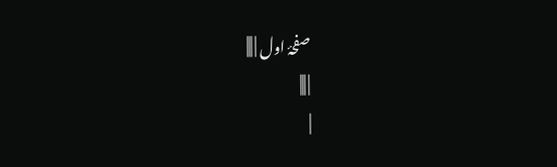صفحۂ اول | |||
| |||
|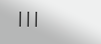|||